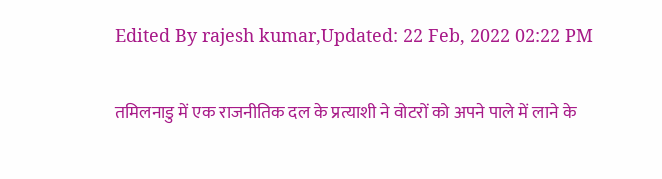Edited By rajesh kumar,Updated: 22 Feb, 2022 02:22 PM

तमिलनाडु में एक राजनीतिक दल के प्रत्याशी ने वोटरों को अपने पाले में लाने के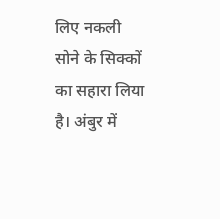लिए नकली सोने के सिक्कों का सहारा लिया है। अंबुर में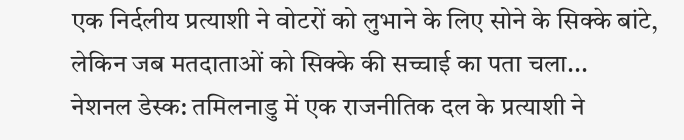एक निर्दलीय प्रत्याशी ने वोटरों को लुभाने के लिए सोने के सिक्के बांटे, लेकिन जब मतदाताओं को सिक्के की सच्चाई का पता चला...
नेशनल डेस्क: तमिलनाडु में एक राजनीतिक दल के प्रत्याशी ने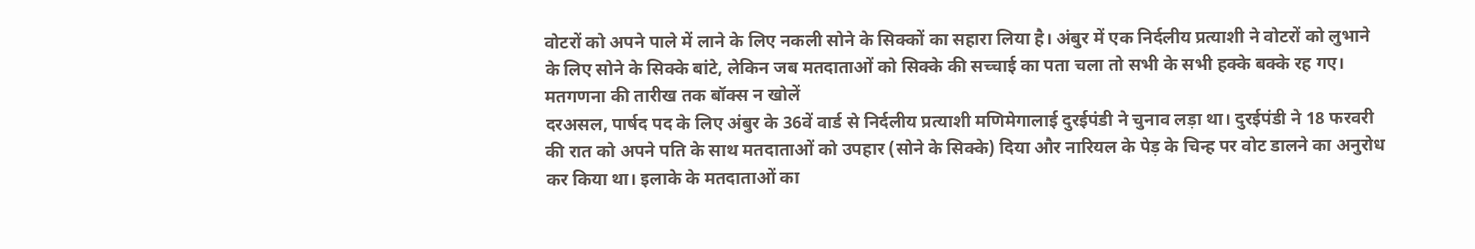वोटरों को अपने पाले में लाने के लिए नकली सोने के सिक्कों का सहारा लिया है। अंबुर में एक निर्दलीय प्रत्याशी ने वोटरों को लुभाने के लिए सोने के सिक्के बांटे, लेकिन जब मतदाताओं को सिक्के की सच्चाई का पता चला तो सभी के सभी हक्के बक्के रह गए।
मतगणना की तारीख तक बॉक्स न खोलें
दरअसल, पार्षद पद के लिए अंबुर के 36वें वार्ड से निर्दलीय प्रत्याशी मणिमेगालाई दुरईपंडी ने चुनाव लड़ा था। दुरईपंडी ने 18 फरवरी की रात को अपने पति के साथ मतदाताओं को उपहार (सोने के सिक्के) दिया और नारियल के पेड़ के चिन्ह पर वोट डालने का अनुरोध कर किया था। इलाके के मतदाताओं का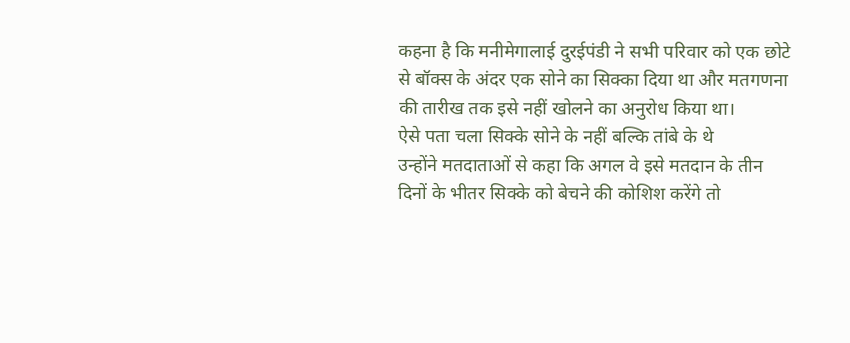कहना है कि मनीमेगालाई दुरईपंडी ने सभी परिवार को एक छोटे से बॉक्स के अंदर एक सोने का सिक्का दिया था और मतगणना की तारीख तक इसे नहीं खोलने का अनुरोध किया था।
ऐसे पता चला सिक्के सोने के नहीं बल्कि तांबे के थे
उन्होंने मतदाताओं से कहा कि अगल वे इसे मतदान के तीन दिनों के भीतर सिक्के को बेचने की कोशिश करेंगे तो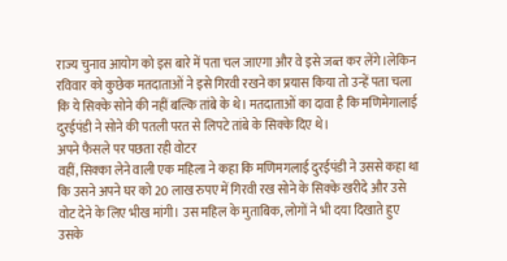राज्य चुनाव आयोग को इस बारे में पता चल जाएगा और वे इसे जब्त कर लेंगे।लेकिन रविवार को कुछेक मतदाताओं ने इसे गिरवी रखने का प्रयास किया तो उन्हें पता चला कि ये सिक्के सोने की नहीं बल्कि तांबे के थे। मतदाताओं का दावा है कि मणिमेगालाई दुरईपंडी ने सोने की पतली परत से लिपटे तांबे के सिक्के दिए थे।
अपने फैसले पर पछता रही वोटर
वहीं, सिक्का लेने वाली एक महिला ने कहा कि मणिमगलाई दुरईपंडी ने उससे कहा था कि उसने अपने घर को 20 लाख रुपए में गिरवी रख सोने के सिक्के खरीदे और उसे वोट देने के लिए भीख मांगी। उस महिल के मुताबिक, लोगों ने भी दया दिखाते हुए उसके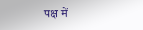पक्ष में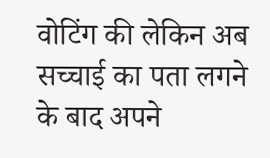वोटिंग की लेकिन अब सच्चाई का पता लगने के बाद अपने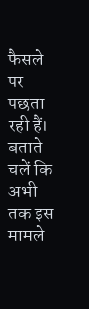फैसले पर पछता रही हैं। बताते चलें कि अभी तक इस मामले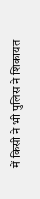में किसी ने भी पुलिस ने शिकायत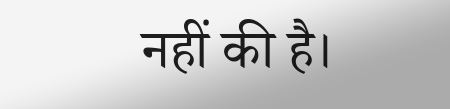नहीं की है।